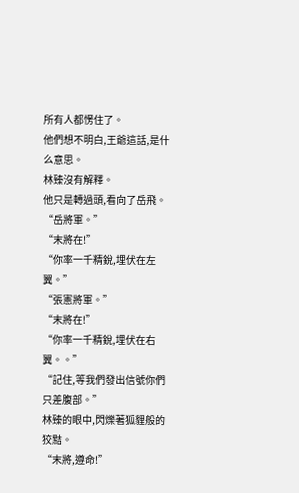所有人都愣住了。
他們想不明白,王爺這話,是什么意思。
林臻沒有解釋。
他只是轉過頭,看向了岳飛。
“岳將軍。”
“末將在!”
“你率一千精銳,埋伏在左翼。”
“張憲將軍。”
“末將在!”
“你率一千精銳,埋伏在右翼。。”
“記住,等我們發出信號你們只差腹部。”
林臻的眼中,閃爍著狐貍般的狡黠。
“末將,遵命!”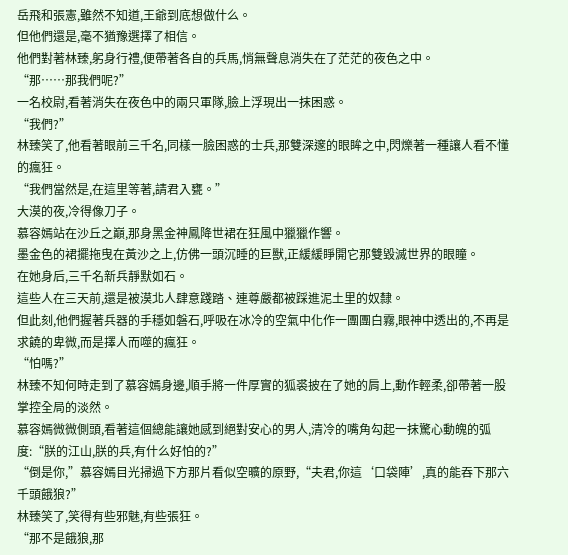岳飛和張憲,雖然不知道,王爺到底想做什么。
但他們還是,毫不猶豫選擇了相信。
他們對著林臻,躬身行禮,便帶著各自的兵馬,悄無聲息消失在了茫茫的夜色之中。
“那……那我們呢?”
一名校尉,看著消失在夜色中的兩只軍隊,臉上浮現出一抹困惑。
“我們?”
林臻笑了,他看著眼前三千名,同樣一臉困惑的士兵,那雙深邃的眼眸之中,閃爍著一種讓人看不懂的瘋狂。
“我們當然是,在這里等著,請君入甕。”
大漠的夜,冷得像刀子。
慕容嫣站在沙丘之巔,那身黑金神鳳降世裙在狂風中獵獵作響。
墨金色的裙擺拖曳在黃沙之上,仿佛一頭沉睡的巨獸,正緩緩睜開它那雙毀滅世界的眼瞳。
在她身后,三千名新兵靜默如石。
這些人在三天前,還是被漠北人肆意踐踏、連尊嚴都被踩進泥土里的奴隸。
但此刻,他們握著兵器的手穩如磐石,呼吸在冰冷的空氣中化作一團團白霧,眼神中透出的,不再是求饒的卑微,而是擇人而噬的瘋狂。
“怕嗎?”
林臻不知何時走到了慕容嫣身邊,順手將一件厚實的狐裘披在了她的肩上,動作輕柔,卻帶著一股掌控全局的淡然。
慕容嫣微微側頭,看著這個總能讓她感到絕對安心的男人,清冷的嘴角勾起一抹驚心動魄的弧度:“朕的江山,朕的兵,有什么好怕的?”
“倒是你,”慕容嫣目光掃過下方那片看似空曠的原野,“夫君,你這‘口袋陣’,真的能吞下那六千頭餓狼?”
林臻笑了,笑得有些邪魅,有些張狂。
“那不是餓狼,那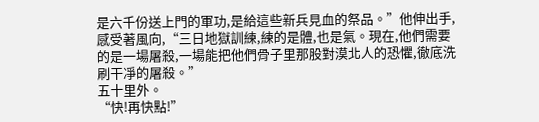是六千份送上門的軍功,是給這些新兵見血的祭品。”他伸出手,感受著風向,“三日地獄訓練,練的是體,也是氣。現在,他們需要的是一場屠殺,一場能把他們骨子里那股對漠北人的恐懼,徹底洗刷干凈的屠殺。”
五十里外。
“快!再快點!”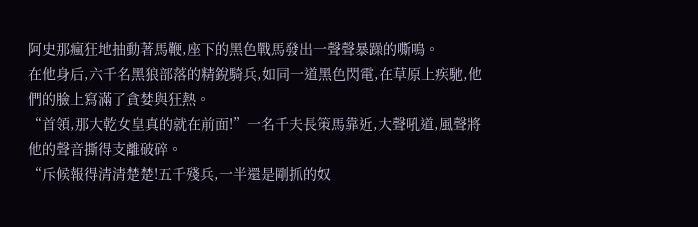阿史那瘋狂地抽動著馬鞭,座下的黑色戰馬發出一聲聲暴躁的嘶鳴。
在他身后,六千名黑狼部落的精銳騎兵,如同一道黑色閃電,在草原上疾馳,他們的臉上寫滿了貪婪與狂熱。
“首領,那大乾女皇真的就在前面!”一名千夫長策馬靠近,大聲吼道,風聲將他的聲音撕得支離破碎。
“斥候報得清清楚楚!五千殘兵,一半還是剛抓的奴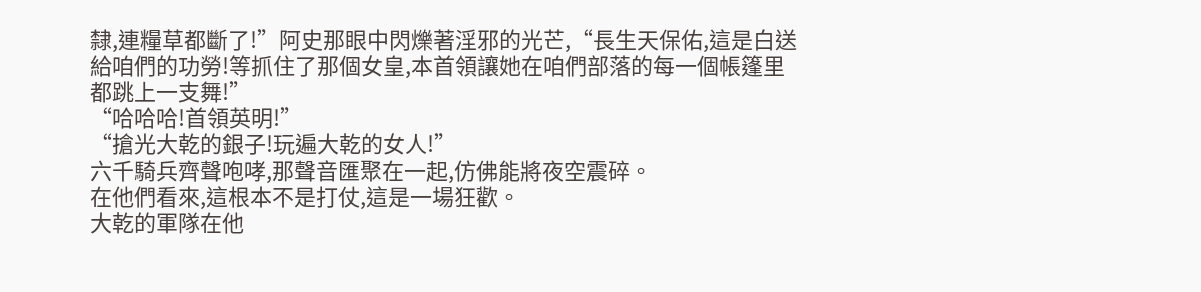隸,連糧草都斷了!”阿史那眼中閃爍著淫邪的光芒,“長生天保佑,這是白送給咱們的功勞!等抓住了那個女皇,本首領讓她在咱們部落的每一個帳篷里都跳上一支舞!”
“哈哈哈!首領英明!”
“搶光大乾的銀子!玩遍大乾的女人!”
六千騎兵齊聲咆哮,那聲音匯聚在一起,仿佛能將夜空震碎。
在他們看來,這根本不是打仗,這是一場狂歡。
大乾的軍隊在他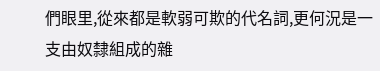們眼里,從來都是軟弱可欺的代名詞,更何況是一支由奴隸組成的雜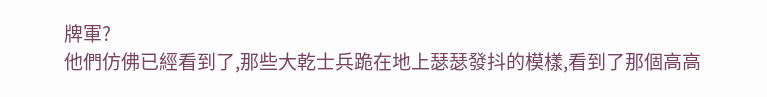牌軍?
他們仿佛已經看到了,那些大乾士兵跪在地上瑟瑟發抖的模樣,看到了那個高高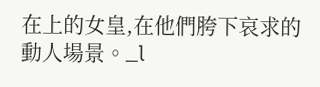在上的女皇,在他們胯下哀求的動人場景。_l